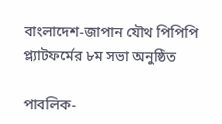বাংলাদেশ-জাপান যৌথ পিপিপি প্ল্যাটফর্মের ৮ম সভা অনুষ্ঠিত

পাবলিক-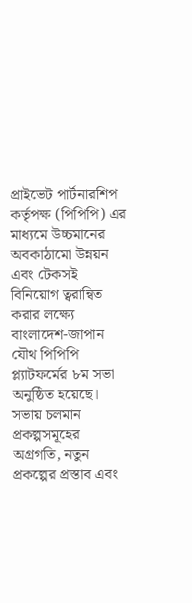প্রাইভেট পার্টনারশিপ কর্তৃপক্ষ (পিপিপি) এর মাধ্যমে উচ্চমানের অবকাঠামো উন্নয়ন এবং টেকসই বিনিয়োগ ত্বরান্বিত করার লক্ষ্যে বাংলাদেশ-জাপান যৌথ পিপিপি প্ল্যাটফর্মের ৮ম সভা অনুষ্ঠিত হয়েছে। সভায় চলমান প্রকল্পসমূহের অগ্রগতি, নতুন প্রকল্পের প্রস্তাব এবং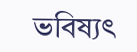ভবিষ্যৎ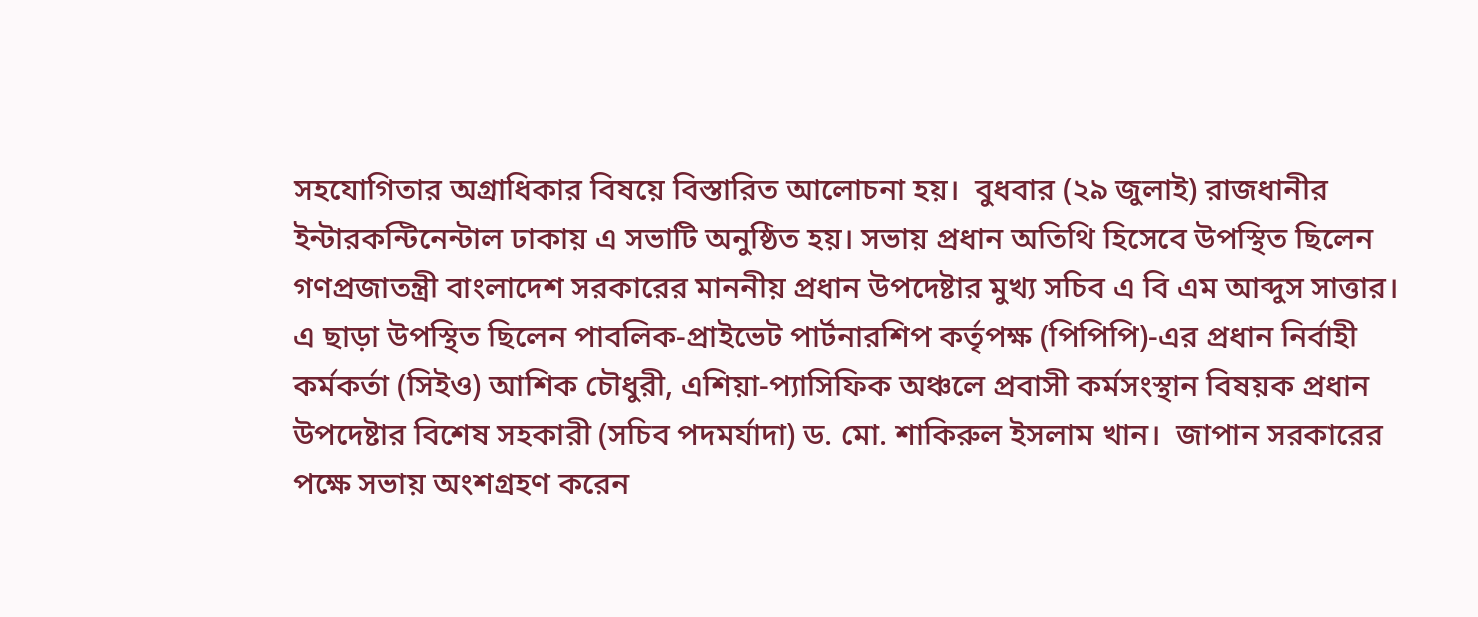সহযোগিতার অগ্রাধিকার বিষয়ে বিস্তারিত আলোচনা হয়।  বুধবার (২৯ জুলাই) রাজধানীর ইন্টারকন্টিনেন্টাল ঢাকায় এ সভাটি অনুষ্ঠিত হয়। সভায় প্রধান অতিথি হিসেবে উপস্থিত ছিলেন গণপ্রজাতন্ত্রী বাংলাদেশ সরকারের মাননীয় প্রধান উপদেষ্টার মুখ্য সচিব এ বি এম আব্দুস সাত্তার। এ ছাড়া উপস্থিত ছিলেন পাবলিক-প্রাইভেট পার্টনারশিপ কর্তৃপক্ষ (পিপিপি)-এর প্রধান নির্বাহী কর্মকর্তা (সিইও) আশিক চৌধুরী, এশিয়া-প্যাসিফিক অঞ্চলে প্রবাসী কর্মসংস্থান বিষয়ক প্রধান উপদেষ্টার বিশেষ সহকারী (সচিব পদমর্যাদা) ড. মো. শাকিরুল ইসলাম খান।  জাপান সরকারের পক্ষে সভায় অংশগ্রহণ করেন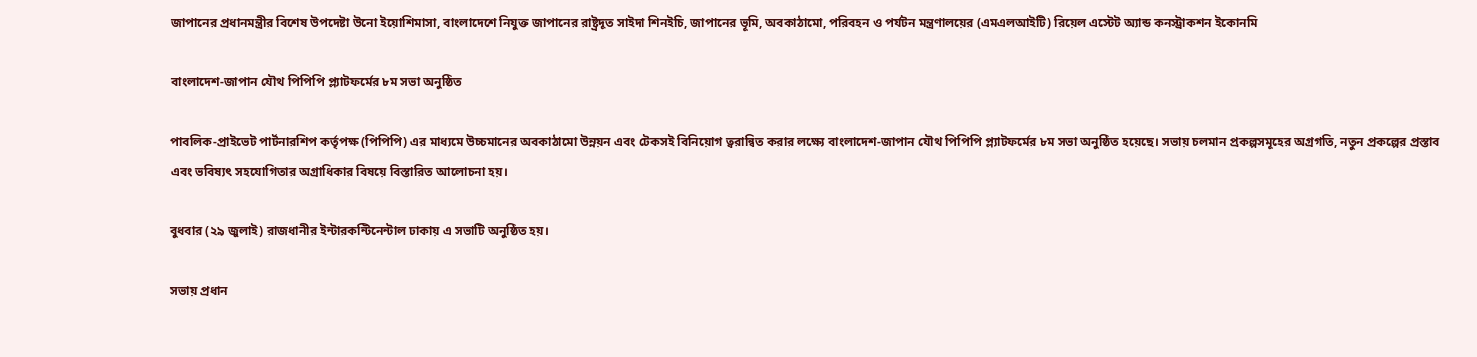জাপানের প্রধানমন্ত্রীর বিশেষ উপদেষ্টা উনো ইয়োশিমাসা, বাংলাদেশে নিযুক্ত জাপানের রাষ্ট্রদূত সাইদা শিনইচি, জাপানের ভূমি, অবকাঠামো, পরিবহন ও পর্যটন মন্ত্রণালয়ের (এমএলআইটি) রিয়েল এস্টেট অ্যান্ড কনস্ট্রাকশন ইকোনমি

বাংলাদেশ-জাপান যৌথ পিপিপি প্ল্যাটফর্মের ৮ম সভা অনুষ্ঠিত

পাবলিক-প্রাইভেট পার্টনারশিপ কর্তৃপক্ষ (পিপিপি) এর মাধ্যমে উচ্চমানের অবকাঠামো উন্নয়ন এবং টেকসই বিনিয়োগ ত্বরান্বিত করার লক্ষ্যে বাংলাদেশ-জাপান যৌথ পিপিপি প্ল্যাটফর্মের ৮ম সভা অনুষ্ঠিত হয়েছে। সভায় চলমান প্রকল্পসমূহের অগ্রগতি, নতুন প্রকল্পের প্রস্তাব এবং ভবিষ্যৎ সহযোগিতার অগ্রাধিকার বিষয়ে বিস্তারিত আলোচনা হয়।

বুধবার (২৯ জুলাই) রাজধানীর ইন্টারকন্টিনেন্টাল ঢাকায় এ সভাটি অনুষ্ঠিত হয়।

সভায় প্রধান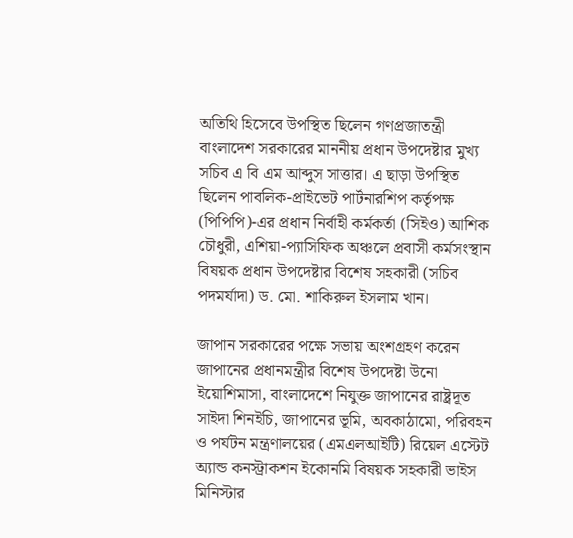অতিথি হিসেবে উপস্থিত ছিলেন গণপ্রজাতন্ত্রী বাংলাদেশ সরকারের মাননীয় প্রধান উপদেষ্টার মুখ্য সচিব এ বি এম আব্দুস সাত্তার। এ ছাড়া উপস্থিত ছিলেন পাবলিক-প্রাইভেট পার্টনারশিপ কর্তৃপক্ষ (পিপিপি)-এর প্রধান নির্বাহী কর্মকর্তা (সিইও) আশিক চৌধুরী, এশিয়া-প্যাসিফিক অঞ্চলে প্রবাসী কর্মসংস্থান বিষয়ক প্রধান উপদেষ্টার বিশেষ সহকারী (সচিব পদমর্যাদা) ড. মো. শাকিরুল ইসলাম খান।

জাপান সরকারের পক্ষে সভায় অংশগ্রহণ করেন জাপানের প্রধানমন্ত্রীর বিশেষ উপদেষ্টা উনো ইয়োশিমাসা, বাংলাদেশে নিযুক্ত জাপানের রাষ্ট্রদূত সাইদা শিনইচি, জাপানের ভূমি, অবকাঠামো, পরিবহন ও পর্যটন মন্ত্রণালয়ের (এমএলআইটি) রিয়েল এস্টেট অ্যান্ড কনস্ট্রাকশন ইকোনমি বিষয়ক সহকারী ভাইস মিনিস্টার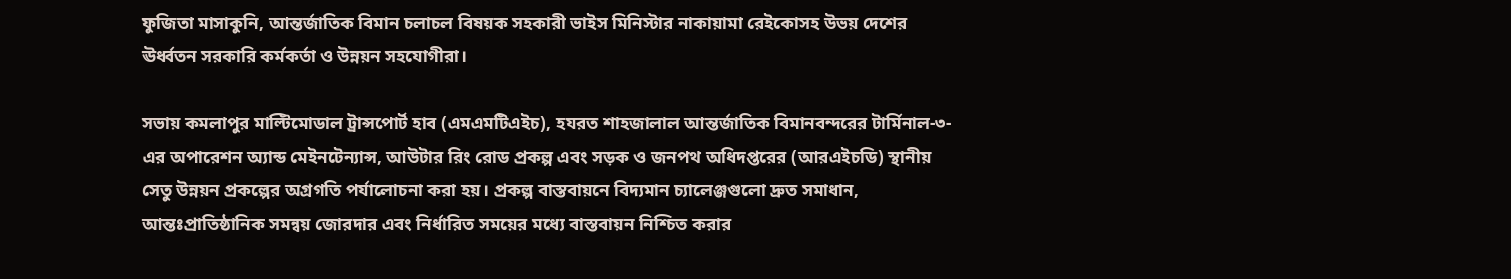ফুজিতা মাসাকুনি, আন্তর্জাতিক বিমান চলাচল বিষয়ক সহকারী ভাইস মিনিস্টার নাকায়ামা রেইকোসহ উভয় দেশের ঊর্ধ্বতন সরকারি কর্মকর্তা ও উন্নয়ন সহযোগীরা।

সভায় কমলাপুর মাল্টিমোডাল ট্রান্সপোর্ট হাব (এমএমটিএইচ), হযরত শাহজালাল আন্তর্জাতিক বিমানবন্দরের টার্মিনাল-৩-এর অপারেশন অ্যান্ড মেইনটেন্যান্স, আউটার রিং রোড প্রকল্প এবং সড়ক ও জনপথ অধিদপ্তরের (আরএইচডি) স্থানীয় সেতু উন্নয়ন প্রকল্পের অগ্রগতি পর্যালোচনা করা হয়। প্রকল্প বাস্তবায়নে বিদ্যমান চ্যালেঞ্জগুলো দ্রুত সমাধান, আন্তঃপ্রাতিষ্ঠানিক সমন্বয় জোরদার এবং নির্ধারিত সময়ের মধ্যে বাস্তবায়ন নিশ্চিত করার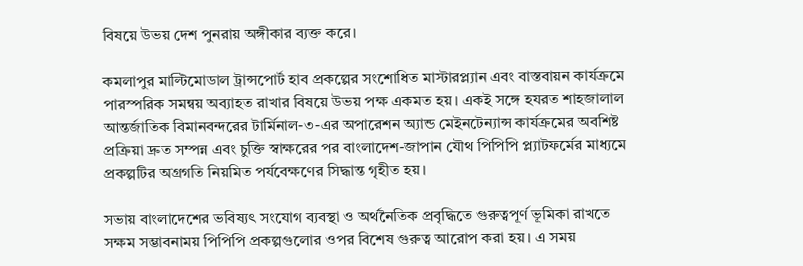বিষয়ে উভয় দেশ পুনরায় অঙ্গীকার ব্যক্ত করে।

কমলাপুর মাল্টিমোডাল ট্রান্সপোর্ট হাব প্রকল্পের সংশোধিত মাস্টারপ্ল্যান এবং বাস্তবায়ন কার্যক্রমে পারস্পরিক সমন্বয় অব্যাহত রাখার বিষয়ে উভয় পক্ষ একমত হয়। একই সঙ্গে হযরত শাহজালাল আন্তর্জাতিক বিমানবন্দরের টার্মিনাল-৩-এর অপারেশন অ্যান্ড মেইনটেন্যান্স কার্যক্রমের অবশিষ্ট প্রক্রিয়া দ্রুত সম্পন্ন এবং চুক্তি স্বাক্ষরের পর বাংলাদেশ-জাপান যৌথ পিপিপি প্ল্যাটফর্মের মাধ্যমে প্রকল্পটির অগ্রগতি নিয়মিত পর্যবেক্ষণের সিদ্ধান্ত গৃহীত হয়।

সভায় বাংলাদেশের ভবিষ্যৎ সংযোগ ব্যবস্থা ও অর্থনৈতিক প্রবৃদ্ধিতে গুরুত্বপূর্ণ ভূমিকা রাখতে সক্ষম সম্ভাবনাময় পিপিপি প্রকল্পগুলোর ওপর বিশেষ গুরুত্ব আরোপ করা হয়। এ সময়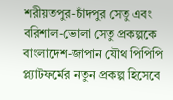শরীয়তপুর-চাঁদপুর সেতু এবং বরিশাল-ভোলা সেতু প্রকল্পকে বাংলাদেশ-জাপান যৌথ পিপিপি প্ল্যাটফর্মের নতুন প্রকল্প হিসেবে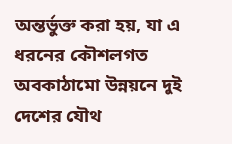অন্তর্ভুক্ত করা হয়, যা এ ধরনের কৌশলগত অবকাঠামো উন্নয়নে দুই দেশের যৌথ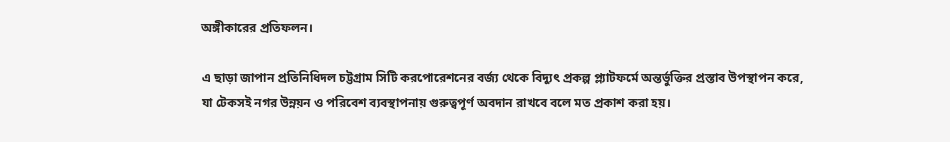অঙ্গীকারের প্রতিফলন।

এ ছাড়া জাপান প্রতিনিধিদল চট্টগ্রাম সিটি করপোরেশনের বর্জ্য থেকে বিদ্যুৎ প্রকল্প প্ল্যাটফর্মে অন্তর্ভুক্তির প্রস্তাব উপস্থাপন করে, যা টেকসই নগর উন্নয়ন ও পরিবেশ ব্যবস্থাপনায় গুরুত্বপূর্ণ অবদান রাখবে বলে মত প্রকাশ করা হয়।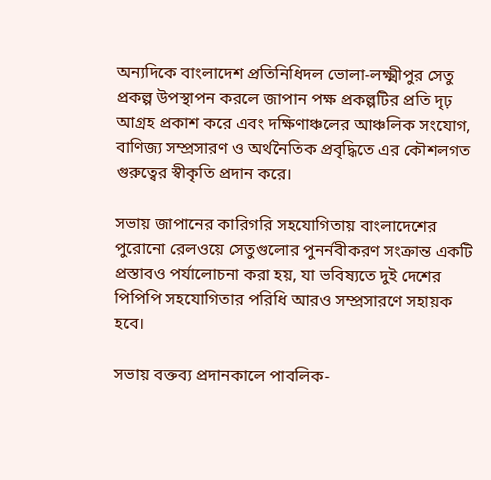অন্যদিকে বাংলাদেশ প্রতিনিধিদল ভোলা-লক্ষ্মীপুর সেতু প্রকল্প উপস্থাপন করলে জাপান পক্ষ প্রকল্পটির প্রতি দৃঢ় আগ্রহ প্রকাশ করে এবং দক্ষিণাঞ্চলের আঞ্চলিক সংযোগ, বাণিজ্য সম্প্রসারণ ও অর্থনৈতিক প্রবৃদ্ধিতে এর কৌশলগত গুরুত্বের স্বীকৃতি প্রদান করে।

সভায় জাপানের কারিগরি সহযোগিতায় বাংলাদেশের পুরোনো রেলওয়ে সেতুগুলোর পুনর্নবীকরণ সংক্রান্ত একটি প্রস্তাবও পর্যালোচনা করা হয়, যা ভবিষ্যতে দুই দেশের পিপিপি সহযোগিতার পরিধি আরও সম্প্রসারণে সহায়ক হবে।

সভায় বক্তব্য প্রদানকালে পাবলিক-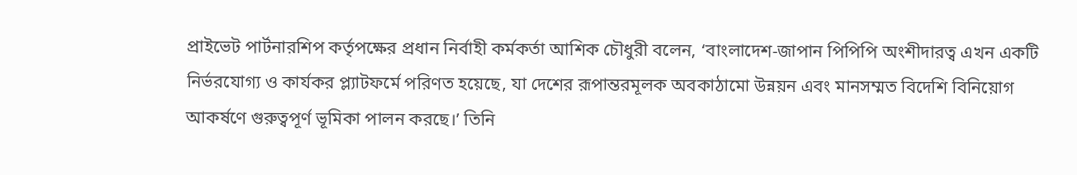প্রাইভেট পার্টনারশিপ কর্তৃপক্ষের প্রধান নির্বাহী কর্মকর্তা আশিক চৌধুরী বলেন, ‘বাংলাদেশ-জাপান পিপিপি অংশীদারত্ব এখন একটি নির্ভরযোগ্য ও কার্যকর প্ল্যাটফর্মে পরিণত হয়েছে, যা দেশের রূপান্তরমূলক অবকাঠামো উন্নয়ন এবং মানসম্মত বিদেশি বিনিয়োগ আকর্ষণে গুরুত্বপূর্ণ ভূমিকা পালন করছে।’ তিনি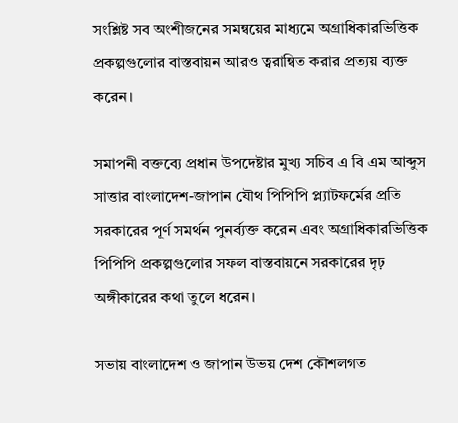সংশ্লিষ্ট সব অংশীজনের সমন্বয়ের মাধ্যমে অগ্রাধিকারভিত্তিক প্রকল্পগুলোর বাস্তবায়ন আরও ত্বরান্বিত করার প্রত্যয় ব্যক্ত করেন।

সমাপনী বক্তব্যে প্রধান উপদেষ্টার মুখ্য সচিব এ বি এম আব্দুস সাত্তার বাংলাদেশ-জাপান যৌথ পিপিপি প্ল্যাটফর্মের প্রতি সরকারের পূর্ণ সমর্থন পুনর্ব্যক্ত করেন এবং অগ্রাধিকারভিত্তিক পিপিপি প্রকল্পগুলোর সফল বাস্তবায়নে সরকারের দৃঢ় অঙ্গীকারের কথা তুলে ধরেন।

সভায় বাংলাদেশ ও জাপান উভয় দেশ কৌশলগত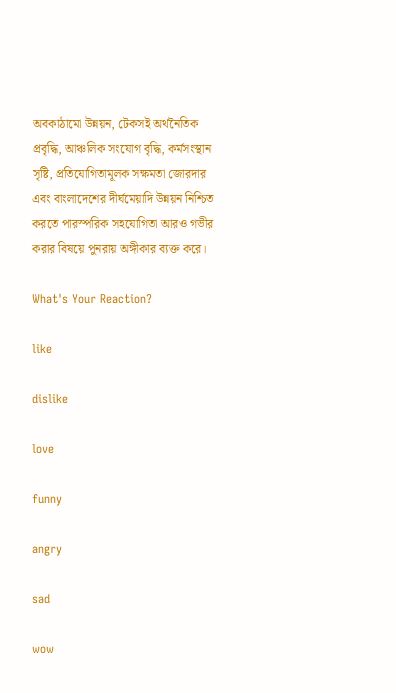অবকাঠামো উন্নয়ন, টেকসই অর্থনৈতিক প্রবৃদ্ধি, আঞ্চলিক সংযোগ বৃদ্ধি, কর্মসংস্থান সৃষ্টি, প্রতিযোগিতামূলক সক্ষমতা জোরদার এবং বাংলাদেশের দীর্ঘমেয়াদি উন্নয়ন নিশ্চিত করতে পারস্পরিক সহযোগিতা আরও গভীর করার বিষয়ে পুনরায় অঙ্গীকার ব্যক্ত করে।

What's Your Reaction?

like

dislike

love

funny

angry

sad

wow